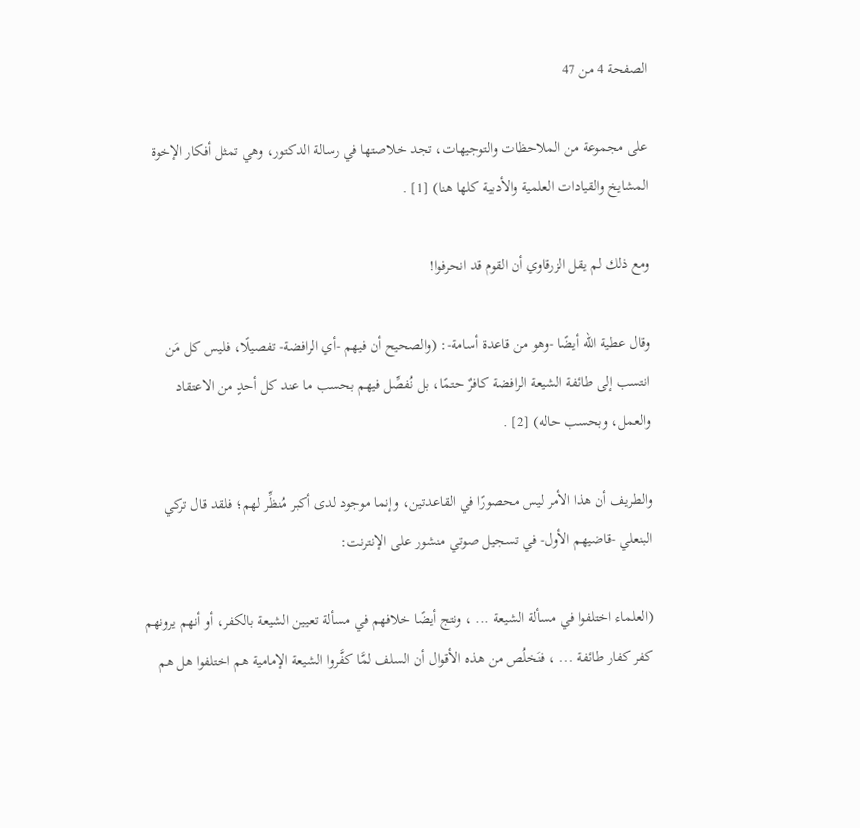الصفحة 4 من 47

على مجموعة من الملاحظات والتوجيهات، تجد خلاصتها في رسالة الدكتور، وهي تمثل أفكار الإخوة المشايخ والقيادات العلمية والأدبية كلها هنا) [1] .

ومع ذلك لم يقل الزرقاوي أن القوم قد انحرفوا!

وقال عطية الله أيضًا -وهو من قاعدة أسامة-: (والصحيح أن فيهم -أي الرافضة- تفصيلًا، فليس كل مَن انتسب إلى طائفة الشيعة الرافضة كافرٌ حتمًا، بل نُفصِّل فيهم بحسب ما عند كل أحدٍ من الاعتقاد والعمل، وبحسب حاله) [2] .

والطريف أن هذا الأمر ليس محصورًا في القاعدتين، وإنما موجود لدى أكبر مُنظِّر لهم؛ فلقد قال تركي البنعلي -قاضيهم الأول- في تسجيل صوتي منشور على الإنترنت:

(العلماء اختلفوا في مسألة الشيعة ... ، ونتج أيضًا خلافهم في مسألة تعيين الشيعة بالكفر، أو أنهم يرونهم كفر كفار طائفة ... ، فنَخلُص من هذه الأقوال أن السلف لمَّا كفَّروا الشيعة الإمامية هم اختلفوا هل هم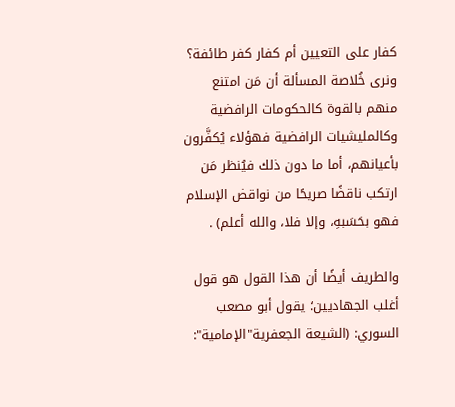كفار على التعيين أم كفار كفر طائفة؟ ونرى خُلاصة المسألة أن مَن امتنع منهم بالقوة كالحكومات الرافضية وكالمليشيات الرافضية فهؤلاء يُكفَّرون بأعيانهم، أما ما دون ذلك فيُنظر مَن ارتكب ناقضًا صريحًا من نواقض الإسلام فهو بحَسَبهِ، وإلا فلا، والله أعلم) .

والطريف أيضًا أن هذا القول هو قول أغلب الجهاديين؛ يقول أبو مصعب السوري: (الشيعة الجعفرية"الإمامية":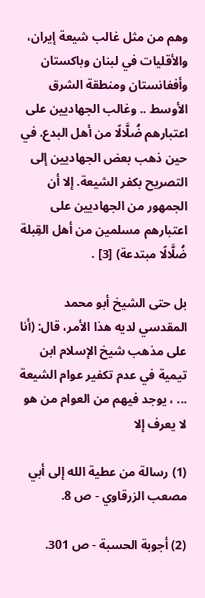وهم من مثل غالب شيعة إيران، والأقليات في لبنان وباكستان وأفغانستان ومنطقة الشرق الأوسط .. وغالب الجهاديين على اعتبارهم ضُلَّالًا من أهل البدع. في حين ذهب بعض الجهاديين إلى التصريح بكفر الشيعة. إلا أن الجمهور من الجهاديين على اعتبارهم مسلمين من أهل القِبلة ضُلَّالًا مبتدعة) [3] .

بل حتى الشيخ أبو محمد المقدسي لديه هذا الأمر، قال: (أنا على مذهب شيخ الإسلام ابن تيمية في عدم تكفير عوام الشيعة ... ، يوجد فيهم من العوام من هو لا يعرف إلا

(1) رسالة من عطية الله إلى أبي مصعب الزرقاوي - ص 8.

(2) أجوبة الحسبة - ص 301.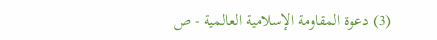(3) دعوة المقاومة الإسلامية العالمية - ص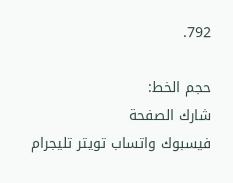792.

حجم الخط:
شارك الصفحة
فيسبوك واتساب تويتر تليجرام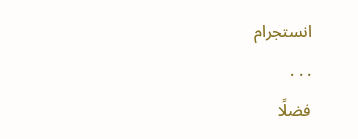انستجرام
. . .
فضلًا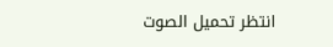انتظر تحميل الصوت